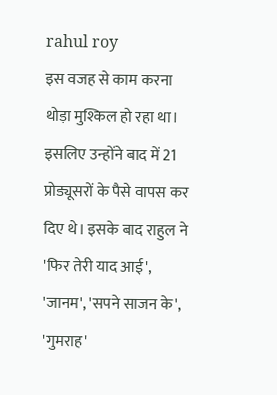rahul roy
इस वजह से काम करना थोड़ा मुश्किल हो रहा था। इसलिए उन्होंने बाद में 21 प्रोड्यूसरों के पैसे वापस कर दिए थे। इसके बाद राहुल ने 'फिर तेरी याद आई', 'जानम', 'सपने साजन के', 'गुमराह'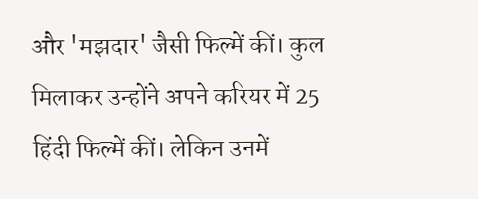और 'मझदार' जैसी फिल्में कीं। कुल मिलाकर उन्होंने अपने करियर में 25 हिंदी फिल्में कीं। लेकिन उनमें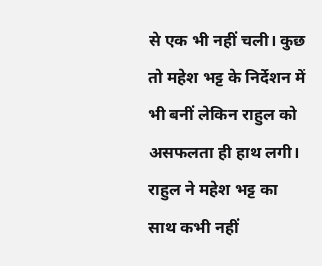से एक भी नहीं चली। कुछ तो महेश भट्ट के निर्देशन में भी बनीं लेकिन राहुल को असफलता ही हाथ लगी। राहुल ने महेश भट्ट का साथ कभी नहीं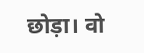छोड़ा। वो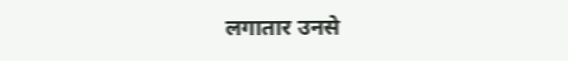लगातार उनसे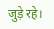जुड़े रहे।